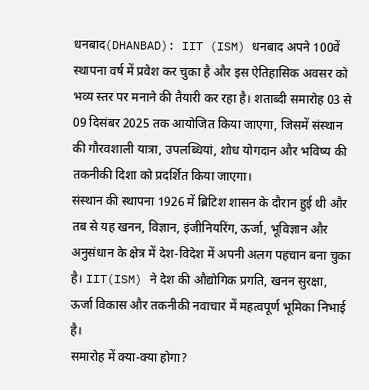धनबाद(DHANBAD): IIT (ISM) धनबाद अपने 100वें स्थापना वर्ष में प्रवेश कर चुका है और इस ऐतिहासिक अवसर को भव्य स्तर पर मनाने की तैयारी कर रहा है। शताब्दी समारोह 03 से 09 दिसंबर 2025 तक आयोजित किया जाएगा, जिसमें संस्थान की गौरवशाली यात्रा, उपलब्धियां, शोध योगदान और भविष्य की तकनीकी दिशा को प्रदर्शित किया जाएगा।
संस्थान की स्थापना 1926 में ब्रिटिश शासन के दौरान हुई थी और तब से यह खनन, विज्ञान, इंजीनियरिंग, ऊर्जा, भूविज्ञान और अनुसंधान के क्षेत्र में देश-विदेश में अपनी अलग पहचान बना चुका है। IIT(ISM) ने देश की औद्योगिक प्रगति, खनन सुरक्षा, ऊर्जा विकास और तकनीकी नवाचार में महत्वपूर्ण भूमिका निभाई है।
समारोह में क्या-क्या होगा?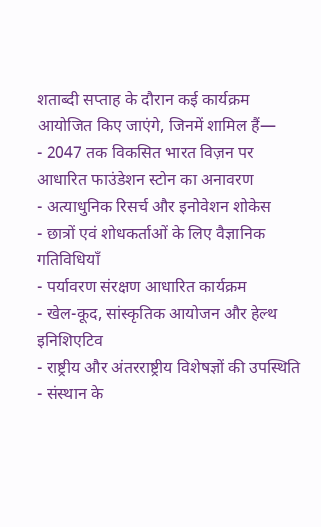शताब्दी सप्ताह के दौरान कई कार्यक्रम आयोजित किए जाएंगे, जिनमें शामिल हैं—
- 2047 तक विकसित भारत विज़न पर आधारित फाउंडेशन स्टोन का अनावरण
- अत्याधुनिक रिसर्च और इनोवेशन शोकेस
- छात्रों एवं शोधकर्ताओं के लिए वैज्ञानिक गतिविधियाँ
- पर्यावरण संरक्षण आधारित कार्यक्रम
- खेल-कूद, सांस्कृतिक आयोजन और हेल्थ इनिशिएटिव
- राष्ट्रीय और अंतरराष्ट्रीय विशेषज्ञों की उपस्थिति
- संस्थान के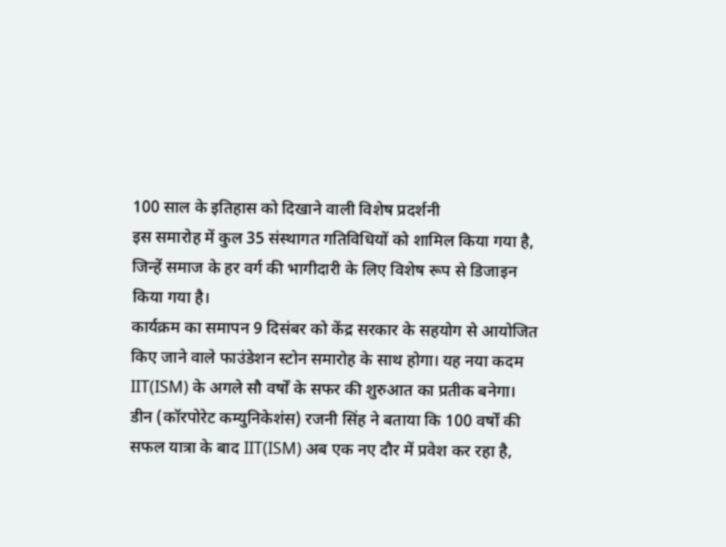100 साल के इतिहास को दिखाने वाली विशेष प्रदर्शनी
इस समारोह में कुल 35 संस्थागत गतिविधियों को शामिल किया गया है, जिन्हें समाज के हर वर्ग की भागीदारी के लिए विशेष रूप से डिजाइन किया गया है।
कार्यक्रम का समापन 9 दिसंबर को केंद्र सरकार के सहयोग से आयोजित किए जाने वाले फाउंडेशन स्टोन समारोह के साथ होगा। यह नया कदम IIT(ISM) के अगले सौ वर्षों के सफर की शुरुआत का प्रतीक बनेगा।
डीन (कॉरपोरेट कम्युनिकेशंस) रजनी सिंह ने बताया कि 100 वर्षों की सफल यात्रा के बाद IIT(ISM) अब एक नए दौर में प्रवेश कर रहा है,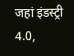जहां इंडस्ट्री 4.0,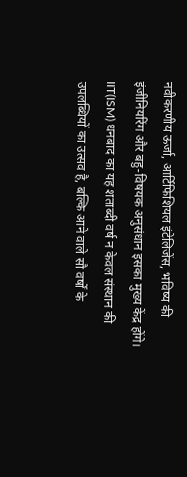नवीकरणीय ऊर्जा, आर्टिफिशियल इंटेलिजेंस, भविष्य की इंजीनियरिंग और बहु-विषयक अनुसंधान इसका मुख्य केंद्र होंगे।
IIT(ISM) धनबाद का यह शताब्दी वर्ष न केवल संस्थान की उपलब्धियों का उत्सव है, बल्कि आने वाले सौ वर्षों के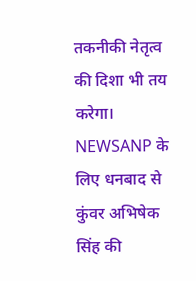तकनीकी नेतृत्व की दिशा भी तय करेगा।
NEWSANP के लिए धनबाद से कुंवर अभिषेक सिंह की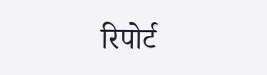रिपोर्ट